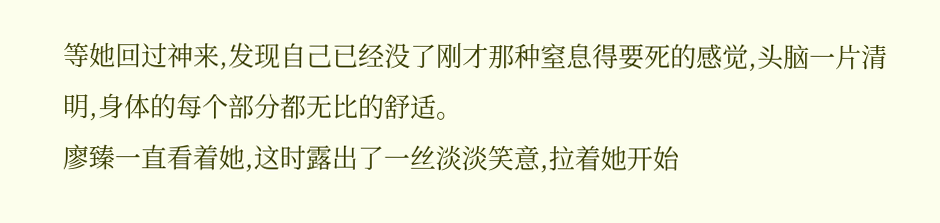等她回过神来,发现自己已经没了刚才那种窒息得要死的感觉,头脑一片清明,身体的每个部分都无比的舒适。
廖臻一直看着她,这时露出了一丝淡淡笑意,拉着她开始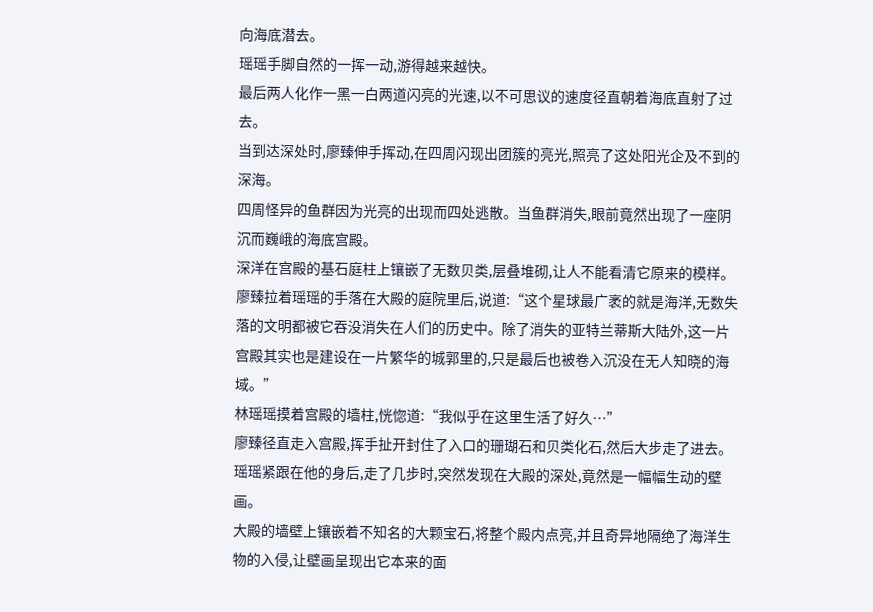向海底潜去。
瑶瑶手脚自然的一挥一动,游得越来越快。
最后两人化作一黑一白两道闪亮的光速,以不可思议的速度径直朝着海底直射了过去。
当到达深处时,廖臻伸手挥动,在四周闪现出团簇的亮光,照亮了这处阳光企及不到的深海。
四周怪异的鱼群因为光亮的出现而四处逃散。当鱼群消失,眼前竟然出现了一座阴沉而巍峨的海底宫殿。
深洋在宫殿的基石庭柱上镶嵌了无数贝类,层叠堆砌,让人不能看清它原来的模样。廖臻拉着瑶瑶的手落在大殿的庭院里后,说道:“这个星球最广袤的就是海洋,无数失落的文明都被它吞没消失在人们的历史中。除了消失的亚特兰蒂斯大陆外,这一片宫殿其实也是建设在一片繁华的城郭里的,只是最后也被卷入沉没在无人知晓的海域。”
林瑶瑶摸着宫殿的墙柱,恍惚道:“我似乎在这里生活了好久…”
廖臻径直走入宫殿,挥手扯开封住了入口的珊瑚石和贝类化石,然后大步走了进去。瑶瑶紧跟在他的身后,走了几步时,突然发现在大殿的深处,竟然是一幅幅生动的壁画。
大殿的墙壁上镶嵌着不知名的大颗宝石,将整个殿内点亮,并且奇异地隔绝了海洋生物的入侵,让壁画呈现出它本来的面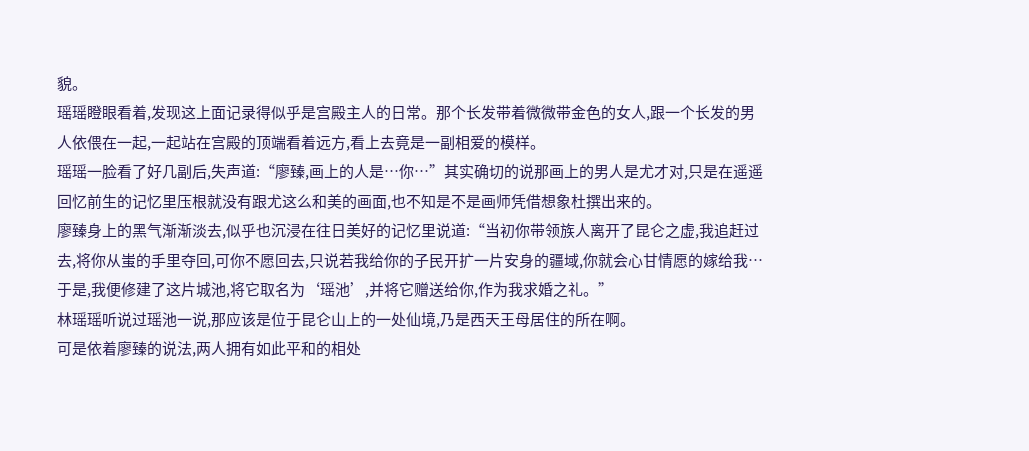貌。
瑶瑶瞪眼看着,发现这上面记录得似乎是宫殿主人的日常。那个长发带着微微带金色的女人,跟一个长发的男人依偎在一起,一起站在宫殿的顶端看着远方,看上去竟是一副相爱的模样。
瑶瑶一脸看了好几副后,失声道:“廖臻,画上的人是…你…”其实确切的说那画上的男人是尤才对,只是在遥遥回忆前生的记忆里压根就没有跟尤这么和美的画面,也不知是不是画师凭借想象杜撰出来的。
廖臻身上的黑气渐渐淡去,似乎也沉浸在往日美好的记忆里说道:“当初你带领族人离开了昆仑之虚,我追赶过去,将你从蚩的手里夺回,可你不愿回去,只说若我给你的子民开扩一片安身的疆域,你就会心甘情愿的嫁给我…于是,我便修建了这片城池,将它取名为‘瑶池’,并将它赠送给你,作为我求婚之礼。”
林瑶瑶听说过瑶池一说,那应该是位于昆仑山上的一处仙境,乃是西天王母居住的所在啊。
可是依着廖臻的说法,两人拥有如此平和的相处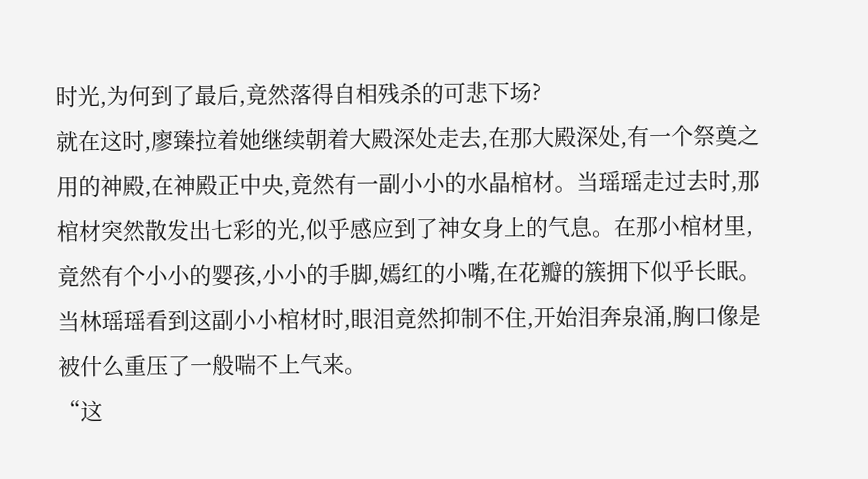时光,为何到了最后,竟然落得自相残杀的可悲下场?
就在这时,廖臻拉着她继续朝着大殿深处走去,在那大殿深处,有一个祭奠之用的神殿,在神殿正中央,竟然有一副小小的水晶棺材。当瑶瑶走过去时,那棺材突然散发出七彩的光,似乎感应到了神女身上的气息。在那小棺材里,竟然有个小小的婴孩,小小的手脚,嫣红的小嘴,在花瓣的簇拥下似乎长眠。
当林瑶瑶看到这副小小棺材时,眼泪竟然抑制不住,开始泪奔泉涌,胸口像是被什么重压了一般喘不上气来。
“这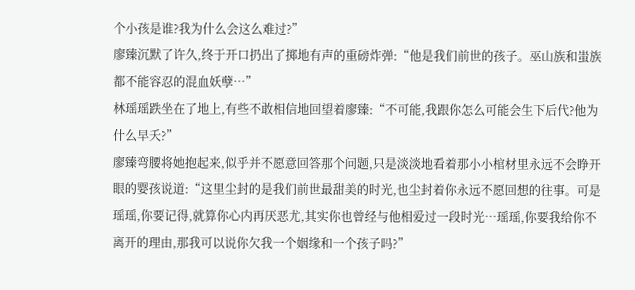个小孩是谁?我为什么会这么难过?”
廖臻沉默了许久,终于开口扔出了掷地有声的重磅炸弹:“他是我们前世的孩子。巫山族和蚩族都不能容忍的混血妖孽…”
林瑶瑶跌坐在了地上,有些不敢相信地回望着廖臻:“不可能,我跟你怎么可能会生下后代?他为什么早夭?”
廖臻弯腰将她抱起来,似乎并不愿意回答那个问题,只是淡淡地看着那小小棺材里永远不会睁开眼的婴孩说道:“这里尘封的是我们前世最甜美的时光,也尘封着你永远不愿回想的往事。可是瑶瑶,你要记得,就算你心内再厌恶尤,其实你也曾经与他相爱过一段时光…瑶瑶,你要我给你不离开的理由,那我可以说你欠我一个姻缘和一个孩子吗?”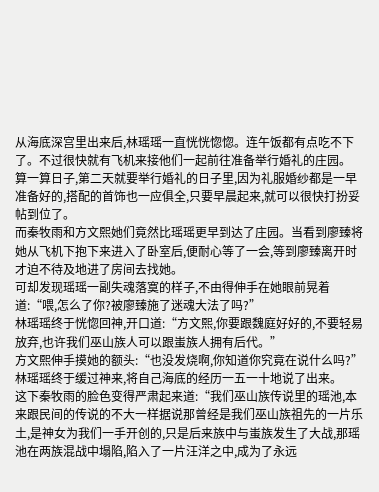从海底深宫里出来后,林瑶瑶一直恍恍惚惚。连午饭都有点吃不下了。不过很快就有飞机来接他们一起前往准备举行婚礼的庄园。
算一算日子,第二天就要举行婚礼的日子里,因为礼服婚纱都是一早准备好的,搭配的首饰也一应俱全,只要早晨起来,就可以很快打扮妥帖到位了。
而秦牧雨和方文熙她们竟然比瑶瑶更早到达了庄园。当看到廖臻将她从飞机下抱下来进入了卧室后,便耐心等了一会,等到廖臻离开时才迫不待及地进了房间去找她。
可却发现瑶瑶一副失魂落寞的样子,不由得伸手在她眼前晃着道:“喂,怎么了你?被廖臻施了迷魂大法了吗?”
林瑶瑶终于恍惚回神,开口道:“方文熙,你要跟魏庭好好的,不要轻易放弃,也许我们巫山族人可以跟蚩族人拥有后代。”
方文熙伸手摸她的额头:“也没发烧啊,你知道你究竟在说什么吗?”
林瑶瑶终于缓过神来,将自己海底的经历一五一十地说了出来。
这下秦牧雨的脸色变得严肃起来道:“我们巫山族传说里的瑶池,本来跟民间的传说的不大一样据说那曾经是我们巫山族祖先的一片乐土,是神女为我们一手开创的,只是后来族中与蚩族发生了大战,那瑶池在两族混战中塌陷,陷入了一片汪洋之中,成为了永远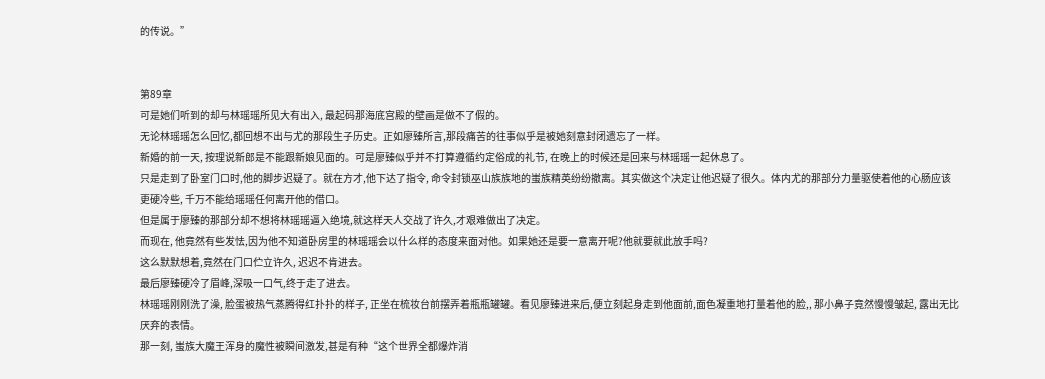的传说。”


第89章
可是她们听到的却与林瑶瑶所见大有出入, 最起码那海底宫殿的壁画是做不了假的。
无论林瑶瑶怎么回忆,都回想不出与尤的那段生子历史。正如廖臻所言,那段痛苦的往事似乎是被她刻意封闭遗忘了一样。
新婚的前一天, 按理说新郎是不能跟新娘见面的。可是廖臻似乎并不打算遵循约定俗成的礼节, 在晚上的时候还是回来与林瑶瑶一起休息了。
只是走到了卧室门口时,他的脚步迟疑了。就在方才,他下达了指令, 命令封锁巫山族族地的蚩族精英纷纷撤离。其实做这个决定让他迟疑了很久。体内尤的那部分力量驱使着他的心肠应该更硬冷些, 千万不能给瑶瑶任何离开他的借口。
但是属于廖臻的那部分却不想将林瑶瑶逼入绝境,就这样天人交战了许久,才艰难做出了决定。
而现在, 他竟然有些发怯,因为他不知道卧房里的林瑶瑶会以什么样的态度来面对他。如果她还是要一意离开呢?他就要就此放手吗?
这么默默想着,竟然在门口伫立许久, 迟迟不肯进去。
最后廖臻硬冷了眉峰,深吸一口气,终于走了进去。
林瑶瑶刚刚洗了澡, 脸蛋被热气蒸腾得红扑扑的样子, 正坐在梳妆台前摆弄着瓶瓶罐罐。看见廖臻进来后,便立刻起身走到他面前,面色凝重地打量着他的脸,, 那小鼻子竟然慢慢皱起, 露出无比厌弃的表情。
那一刻, 蚩族大魔王浑身的魔性被瞬间激发,甚是有种“这个世界全都爆炸消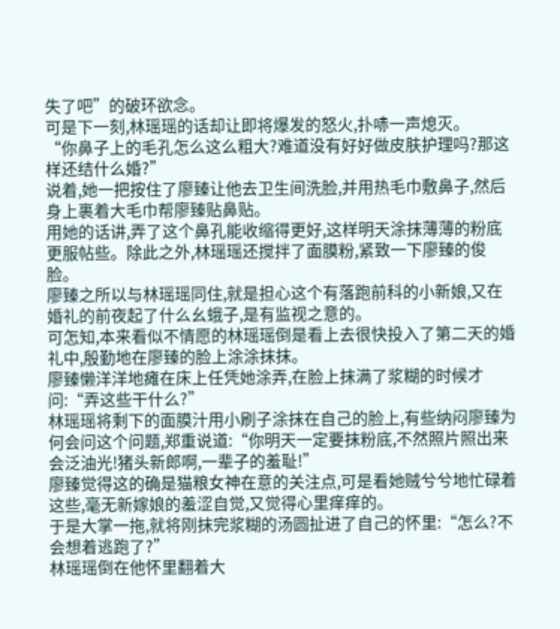失了吧”的破环欲念。
可是下一刻,林瑶瑶的话却让即将爆发的怒火,扑哧一声熄灭。
“你鼻子上的毛孔怎么这么粗大?难道没有好好做皮肤护理吗?那这样还结什么婚?”
说着,她一把按住了廖臻让他去卫生间洗脸,并用热毛巾敷鼻子,然后身上裹着大毛巾帮廖臻贴鼻贴。
用她的话讲,弄了这个鼻孔能收缩得更好,这样明天涂抹薄薄的粉底更服帖些。除此之外,林瑶瑶还搅拌了面膜粉,紧致一下廖臻的俊脸。
廖臻之所以与林瑶瑶同住,就是担心这个有落跑前科的小新娘,又在婚礼的前夜起了什么幺蛾子,是有监视之意的。
可怎知,本来看似不情愿的林瑶瑶倒是看上去很快投入了第二天的婚礼中,殷勤地在廖臻的脸上涂涂抹抹。
廖臻懒洋洋地瘫在床上任凭她涂弄,在脸上抹满了浆糊的时候才问:“弄这些干什么?”
林瑶瑶将剩下的面膜汁用小刷子涂抹在自己的脸上,有些纳闷廖臻为何会问这个问题,郑重说道:“你明天一定要抹粉底,不然照片照出来会泛油光!猪头新郎啊,一辈子的羞耻!”
廖臻觉得这的确是猫粮女神在意的关注点,可是看她贼兮兮地忙碌着这些,毫无新嫁娘的羞涩自觉,又觉得心里痒痒的。
于是大掌一拖,就将刚抹完浆糊的汤圆扯进了自己的怀里:“怎么?不会想着逃跑了?”
林瑶瑶倒在他怀里翻着大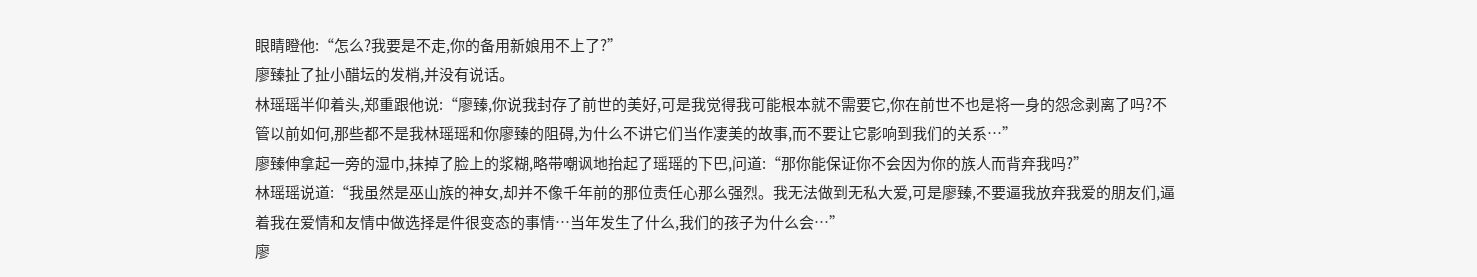眼睛瞪他:“怎么?我要是不走,你的备用新娘用不上了?”
廖臻扯了扯小醋坛的发梢,并没有说话。
林瑶瑶半仰着头,郑重跟他说:“廖臻,你说我封存了前世的美好,可是我觉得我可能根本就不需要它,你在前世不也是将一身的怨念剥离了吗?不管以前如何,那些都不是我林瑶瑶和你廖臻的阻碍,为什么不讲它们当作凄美的故事,而不要让它影响到我们的关系…”
廖臻伸拿起一旁的湿巾,抹掉了脸上的浆糊,略带嘲讽地抬起了瑶瑶的下巴,问道:“那你能保证你不会因为你的族人而背弃我吗?”
林瑶瑶说道:“我虽然是巫山族的神女,却并不像千年前的那位责任心那么强烈。我无法做到无私大爱,可是廖臻,不要逼我放弃我爱的朋友们,逼着我在爱情和友情中做选择是件很变态的事情…当年发生了什么,我们的孩子为什么会…”
廖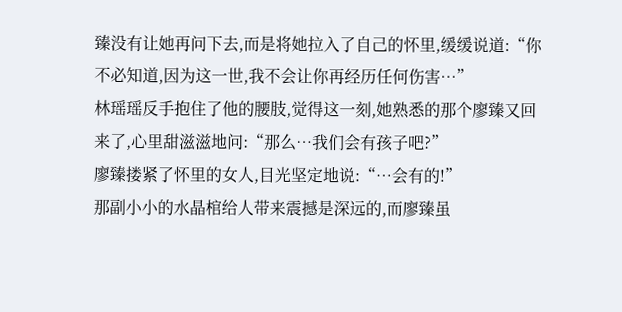臻没有让她再问下去,而是将她拉入了自己的怀里,缓缓说道:“你不必知道,因为这一世,我不会让你再经历任何伤害…”
林瑶瑶反手抱住了他的腰肢,觉得这一刻,她熟悉的那个廖臻又回来了,心里甜滋滋地问:“那么…我们会有孩子吧?”
廖臻搂紧了怀里的女人,目光坚定地说:“…会有的!”
那副小小的水晶棺给人带来震撼是深远的,而廖臻虽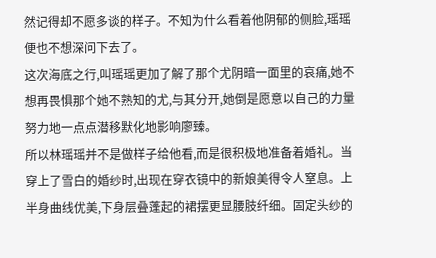然记得却不愿多谈的样子。不知为什么看着他阴郁的侧脸,瑶瑶便也不想深问下去了。
这次海底之行,叫瑶瑶更加了解了那个尤阴暗一面里的哀痛,她不想再畏惧那个她不熟知的尤,与其分开,她倒是愿意以自己的力量努力地一点点潜移默化地影响廖臻。
所以林瑶瑶并不是做样子给他看,而是很积极地准备着婚礼。当穿上了雪白的婚纱时,出现在穿衣镜中的新娘美得令人窒息。上半身曲线优美,下身层叠蓬起的裙摆更显腰肢纤细。固定头纱的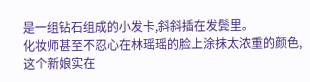是一组钻石组成的小发卡,斜斜插在发鬓里。
化妆师甚至不忍心在林瑶瑶的脸上涂抹太浓重的颜色,这个新娘实在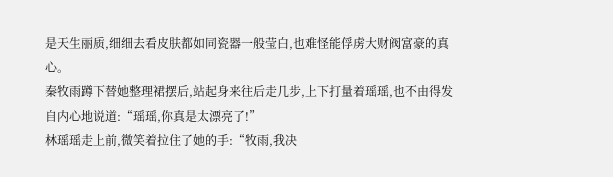是天生丽质,细细去看皮肤都如同瓷器一般莹白,也难怪能俘虏大财阀富豪的真心。
秦牧雨蹲下替她整理裙摆后,站起身来往后走几步,上下打量着瑶瑶,也不由得发自内心地说道:“瑶瑶,你真是太漂亮了!”
林瑶瑶走上前,微笑着拉住了她的手:“牧雨,我决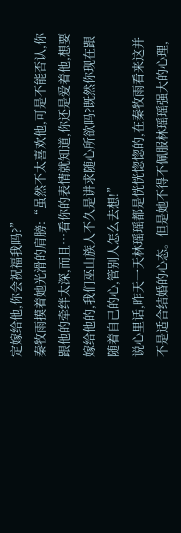定嫁给他,你会祝福我吗?”
秦牧雨摸着她光滑的肩膀:“虽然不太喜欢他,可是不能否认,你跟他的牵绊太深,而且…看你的表情就知道,你还是爱着他,想要嫁给他的,我们巫山族人不久是讲求随心所欲吗?既然你现在跟随着自己的心,管别人怎么去想!”
说心里话,昨天一天林瑶瑶都是恍恍惚惚的,在秦牧雨看来这并不是适合结婚的心态。但是她不得不佩服林瑶瑶强大的心理,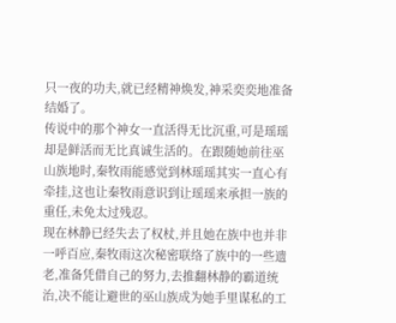只一夜的功夫,就已经精神焕发,神采奕奕地准备结婚了。
传说中的那个神女一直活得无比沉重,可是瑶瑶却是鲜活而无比真诚生活的。在跟随她前往巫山族地时,秦牧雨能感觉到林瑶瑶其实一直心有牵挂,这也让秦牧雨意识到让瑶瑶来承担一族的重任,未免太过残忍。
现在林静已经失去了权杖,并且她在族中也并非一呼百应,秦牧雨这次秘密联络了族中的一些遗老,准备凭借自己的努力,去推翻林静的霸道统治,决不能让避世的巫山族成为她手里谋私的工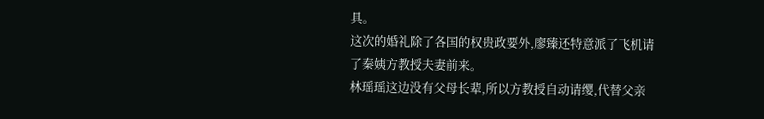具。
这次的婚礼除了各国的权贵政要外,廖臻还特意派了飞机请了秦姨方教授夫妻前来。
林瑶瑶这边没有父母长辈,所以方教授自动请缨,代替父亲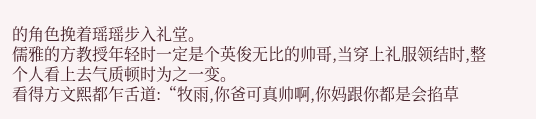的角色挽着瑶瑶步入礼堂。
儒雅的方教授年轻时一定是个英俊无比的帅哥,当穿上礼服领结时,整个人看上去气质顿时为之一变。
看得方文熙都乍舌道:“牧雨,你爸可真帅啊,你妈跟你都是会掐草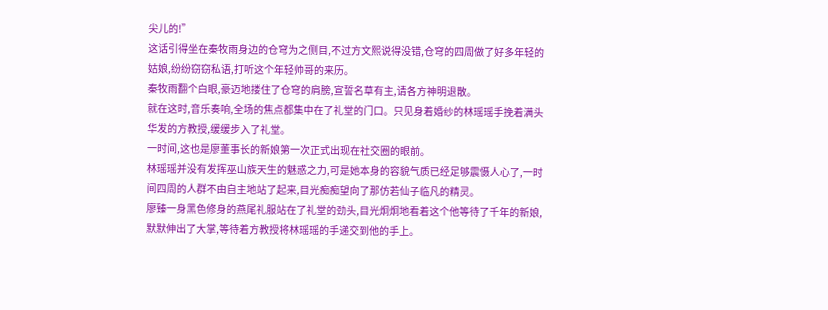尖儿的!”
这话引得坐在秦牧雨身边的仓穹为之侧目,不过方文熙说得没错,仓穹的四周做了好多年轻的姑娘,纷纷窃窃私语,打听这个年轻帅哥的来历。
秦牧雨翻个白眼,豪迈地搂住了仓穹的肩膀,宣誓名草有主,请各方神明退散。
就在这时,音乐奏响,全场的焦点都集中在了礼堂的门口。只见身着婚纱的林瑶瑶手挽着满头华发的方教授,缓缓步入了礼堂。
一时间,这也是廖董事长的新娘第一次正式出现在社交圈的眼前。
林瑶瑶并没有发挥巫山族天生的魅惑之力,可是她本身的容貌气质已经足够震慑人心了,一时间四周的人群不由自主地站了起来,目光痴痴望向了那仿若仙子临凡的精灵。
廖臻一身黑色修身的燕尾礼服站在了礼堂的劲头,目光炯炯地看着这个他等待了千年的新娘,默默伸出了大掌,等待着方教授将林瑶瑶的手递交到他的手上。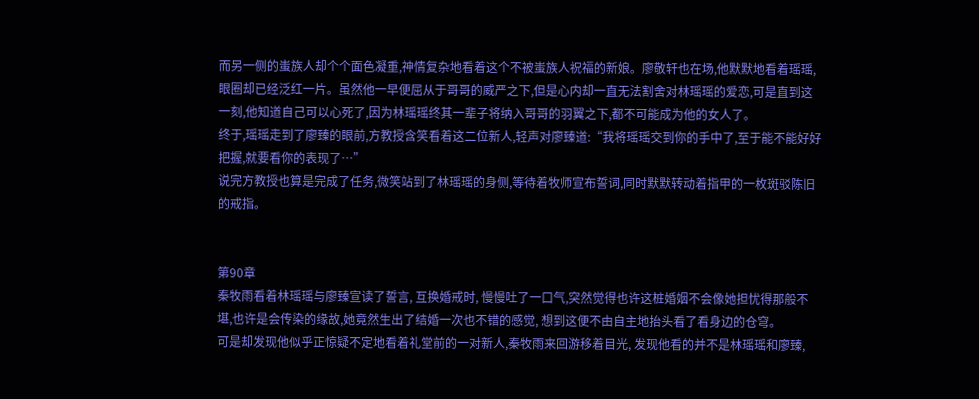而另一侧的蚩族人却个个面色凝重,神情复杂地看着这个不被蚩族人祝福的新娘。廖敬轩也在场,他默默地看着瑶瑶,眼圈却已经泛红一片。虽然他一早便屈从于哥哥的威严之下,但是心内却一直无法割舍对林瑶瑶的爱恋,可是直到这一刻,他知道自己可以心死了,因为林瑶瑶终其一辈子将纳入哥哥的羽翼之下,都不可能成为他的女人了。
终于,瑶瑶走到了廖臻的眼前,方教授含笑看着这二位新人,轻声对廖臻道:“我将瑶瑶交到你的手中了,至于能不能好好把握,就要看你的表现了…”
说完方教授也算是完成了任务,微笑站到了林瑶瑶的身侧,等待着牧师宣布誓词,同时默默转动着指甲的一枚斑驳陈旧的戒指。


第90章
秦牧雨看着林瑶瑶与廖臻宣读了誓言, 互换婚戒时, 慢慢吐了一口气,突然觉得也许这桩婚姻不会像她担忧得那般不堪,也许是会传染的缘故,她竟然生出了结婚一次也不错的感觉, 想到这便不由自主地抬头看了看身边的仓穹。
可是却发现他似乎正惊疑不定地看着礼堂前的一对新人,秦牧雨来回游移着目光, 发现他看的并不是林瑶瑶和廖臻,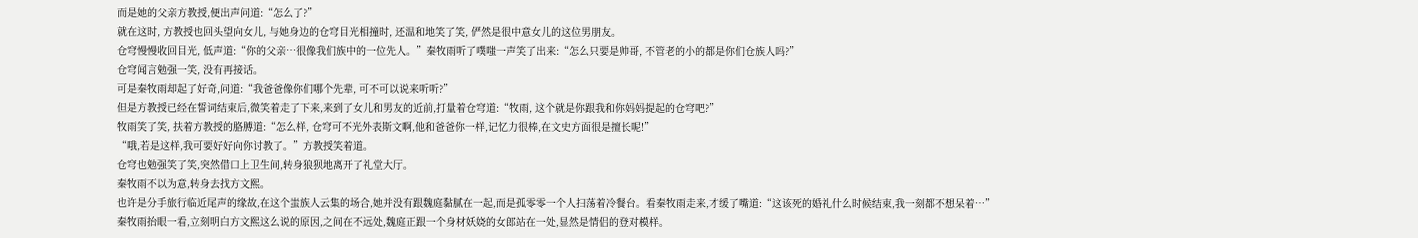而是她的父亲方教授,便出声问道:“怎么了?”
就在这时, 方教授也回头望向女儿, 与她身边的仓穹目光相撞时, 还温和地笑了笑, 俨然是很中意女儿的这位男朋友。
仓穹慢慢收回目光, 低声道:“你的父亲…很像我们族中的一位先人。”秦牧雨听了噗嗤一声笑了出来:“怎么只要是帅哥, 不管老的小的都是你们仓族人吗?”
仓穹闻言勉强一笑, 没有再接话。
可是秦牧雨却起了好奇,问道:“我爸爸像你们哪个先辈, 可不可以说来听听?”
但是方教授已经在誓词结束后,微笑着走了下来,来到了女儿和男友的近前,打量着仓穹道:“牧雨, 这个就是你跟我和你妈妈提起的仓穹吧?”
牧雨笑了笑, 扶着方教授的胳膊道:“怎么样, 仓穹可不光外表斯文啊,他和爸爸你一样,记忆力很棒,在文史方面很是擅长呢!”
“哦,若是这样,我可要好好向你讨教了。”方教授笑着道。
仓穹也勉强笑了笑,突然借口上卫生间,转身狼狈地离开了礼堂大厅。
秦牧雨不以为意,转身去找方文熙。
也许是分手旅行临近尾声的缘故,在这个蚩族人云集的场合,她并没有跟魏庭黏腻在一起,而是孤零零一个人扫荡着冷餐台。看秦牧雨走来,才缓了嘴道:“这该死的婚礼什么时候结束,我一刻都不想呆着…”
秦牧雨抬眼一看,立刻明白方文熙这么说的原因,之间在不远处,魏庭正跟一个身材妖娆的女郎站在一处,显然是情侣的登对模样。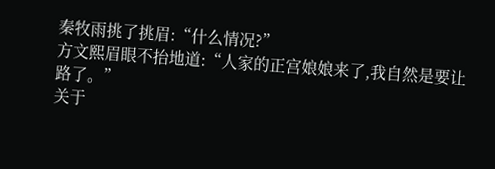秦牧雨挑了挑眉:“什么情况?”
方文熙眉眼不抬地道:“人家的正宫娘娘来了,我自然是要让路了。”
关于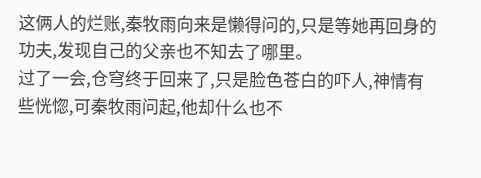这俩人的烂账,秦牧雨向来是懒得问的,只是等她再回身的功夫,发现自己的父亲也不知去了哪里。
过了一会,仓穹终于回来了,只是脸色苍白的吓人,神情有些恍惚,可秦牧雨问起,他却什么也不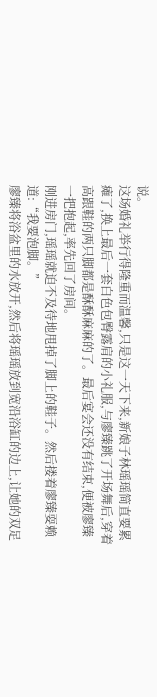说。
这场婚礼举行得隆重而温馨,只是这一天下来,新娘子林瑶瑶简直要累瘫了,换上最后一套白色包臀露肩的小礼服,与廖臻跳了开场舞后,穿着高跟鞋的两只脚都是酥酥麻麻的了。最后宴会还没有结束,便被廖臻一把抱起,率先回了房间。
刚进房门,瑶瑶就迫不及待地甩掉了脚上的鞋子。然后搂着廖臻耍赖道:“我要泡脚。”
廖臻将浴盆里的水放开,然后将瑶瑶放到宽沿浴缸的边上,让她的双足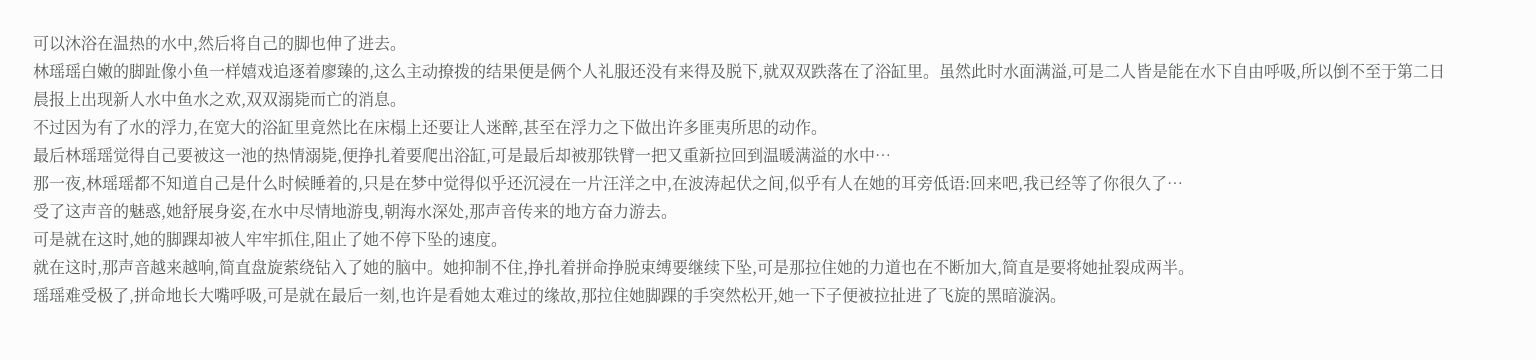可以沐浴在温热的水中,然后将自己的脚也伸了进去。
林瑶瑶白嫩的脚趾像小鱼一样嬉戏追逐着廖臻的,这么主动撩拨的结果便是俩个人礼服还没有来得及脱下,就双双跌落在了浴缸里。虽然此时水面满溢,可是二人皆是能在水下自由呼吸,所以倒不至于第二日晨报上出现新人水中鱼水之欢,双双溺毙而亡的消息。
不过因为有了水的浮力,在宽大的浴缸里竟然比在床榻上还要让人迷醉,甚至在浮力之下做出许多匪夷所思的动作。
最后林瑶瑶觉得自己要被这一池的热情溺毙,便挣扎着要爬出浴缸,可是最后却被那铁臂一把又重新拉回到温暖满溢的水中…
那一夜,林瑶瑶都不知道自己是什么时候睡着的,只是在梦中觉得似乎还沉浸在一片汪洋之中,在波涛起伏之间,似乎有人在她的耳旁低语:回来吧,我已经等了你很久了…
受了这声音的魅惑,她舒展身姿,在水中尽情地游曳,朝海水深处,那声音传来的地方奋力游去。
可是就在这时,她的脚踝却被人牢牢抓住,阻止了她不停下坠的速度。
就在这时,那声音越来越响,简直盘旋萦绕钻入了她的脑中。她抑制不住,挣扎着拼命挣脱束缚要继续下坠,可是那拉住她的力道也在不断加大,简直是要将她扯裂成两半。
瑶瑶难受极了,拼命地长大嘴呼吸,可是就在最后一刻,也许是看她太难过的缘故,那拉住她脚踝的手突然松开,她一下子便被拉扯进了飞旋的黑暗漩涡。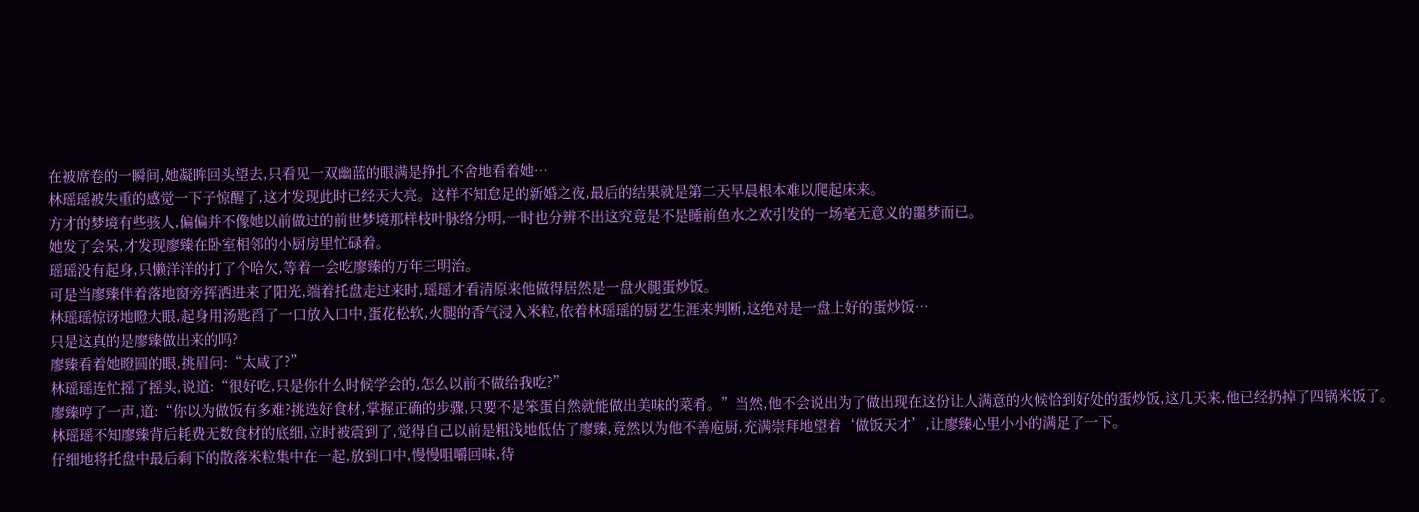在被席卷的一瞬间,她凝眸回头望去,只看见一双幽蓝的眼满是挣扎不舍地看着她…
林瑶瑶被失重的感觉一下子惊醒了,这才发现此时已经天大亮。这样不知怠足的新婚之夜,最后的结果就是第二天早晨根本难以爬起床来。
方才的梦境有些骇人,偏偏并不像她以前做过的前世梦境那样枝叶脉络分明,一时也分辨不出这究竟是不是睡前鱼水之欢引发的一场毫无意义的噩梦而已。
她发了会呆,才发现廖臻在卧室相邻的小厨房里忙碌着。
瑶瑶没有起身,只懒洋洋的打了个哈欠,等着一会吃廖臻的万年三明治。
可是当廖臻伴着落地窗旁挥洒进来了阳光,端着托盘走过来时,瑶瑶才看清原来他做得居然是一盘火腿蛋炒饭。
林瑶瑶惊讶地瞪大眼,起身用汤匙舀了一口放入口中,蛋花松软,火腿的香气浸入米粒,依着林瑶瑶的厨艺生涯来判断,这绝对是一盘上好的蛋炒饭…
只是这真的是廖臻做出来的吗?
廖臻看着她瞪圆的眼,挑眉问:“太咸了?”
林瑶瑶连忙摇了摇头,说道:“很好吃,只是你什么时候学会的,怎么以前不做给我吃?”
廖臻哼了一声,道:“你以为做饭有多难?挑选好食材,掌握正确的步骤,只要不是笨蛋自然就能做出美味的菜肴。”当然,他不会说出为了做出现在这份让人满意的火候恰到好处的蛋炒饭,这几天来,他已经扔掉了四锅米饭了。
林瑶瑶不知廖臻背后耗费无数食材的底细,立时被震到了,觉得自己以前是粗浅地低估了廖臻,竟然以为他不善庖厨,充满崇拜地望着‘做饭天才’,让廖臻心里小小的满足了一下。
仔细地将托盘中最后剩下的散落米粒集中在一起,放到口中,慢慢咀嚼回味,待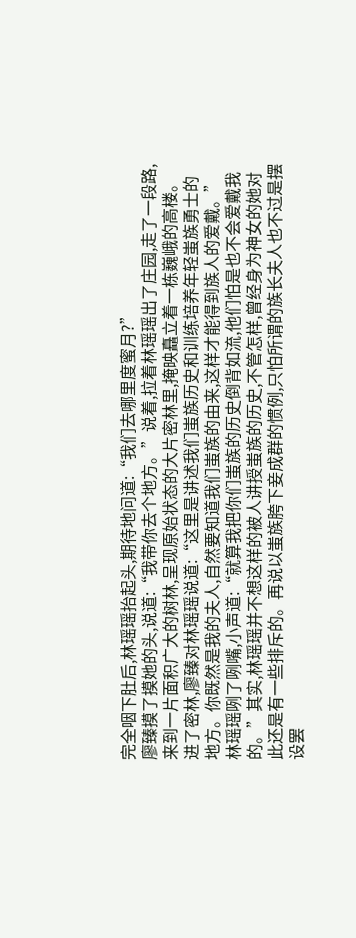完全咽下肚后,林瑶瑶抬起头,期待地问道:“我们去哪里度蜜月?”
廖臻摸了摸她的头,说道:“我带你去个地方。”说着,拉着林瑶瑶出了庄园,走了一段路,来到一片面积广大的树林,呈现原始状态的大片密林里,掩映矗立着一栋巍峨的高楼。
进了密林,廖臻对林瑶瑶说道:“这里是讲述我们蚩族历史和训练培养年轻蚩族勇士的地方。你既然是我的夫人,自然要知道我们蚩族的由来,这样才能得到族人的爱戴。”
林瑶瑶咧了咧嘴,小声道:“就算我把你们蚩族的历史倒背如流,他们怕是也不会爱戴我的。”其实,林瑶瑶并不想这样的被人讲授蚩族的历史,不管怎样,曾经身为神女的她对此还是有一些排斥的。再说以蚩族胯下妾成群的惯例,只怕所谓的族长夫人也不过是摆设罢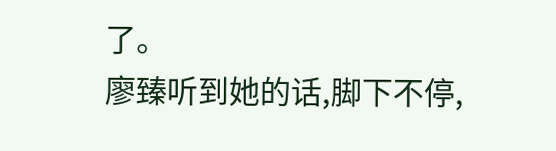了。
廖臻听到她的话,脚下不停,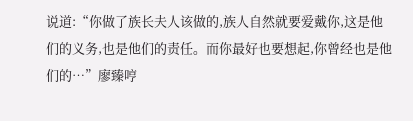说道:“你做了族长夫人该做的,族人自然就要爱戴你,这是他们的义务,也是他们的责任。而你最好也要想起,你曾经也是他们的…”廖臻哼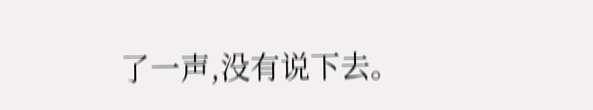了一声,没有说下去。